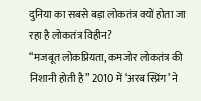दुनिया का सबसे बड़ा लोकतंत्र क्यों होता जा रहा है लोकतंत्र विहीन?
“मजबूत लोकप्रियता, कमजोर लोकतंत्र की निशानी होती है” 2010 में ‘अरब स्प्रिंग’ ने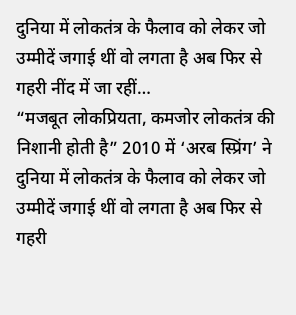दुनिया में लोकतंत्र के फैलाव को लेकर जो उम्मीदें जगाई थीं वो लगता है अब फिर से गहरी नींद में जा रहीं…
“मजबूत लोकप्रियता, कमजोर लोकतंत्र की निशानी होती है” 2010 में ‘अरब स्प्रिंग’ ने दुनिया में लोकतंत्र के फैलाव को लेकर जो उम्मीदें जगाई थीं वो लगता है अब फिर से गहरी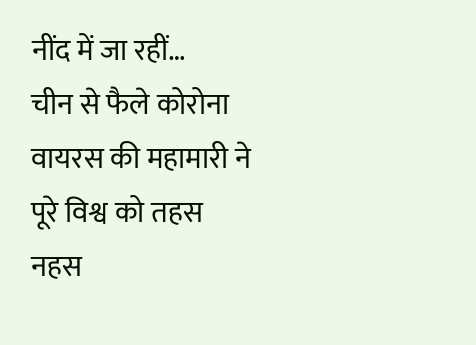नींद में जा रहीं…
चीन से फैले कोरोना वायरस की महामारी ने पूरे विश्व को तहस नहस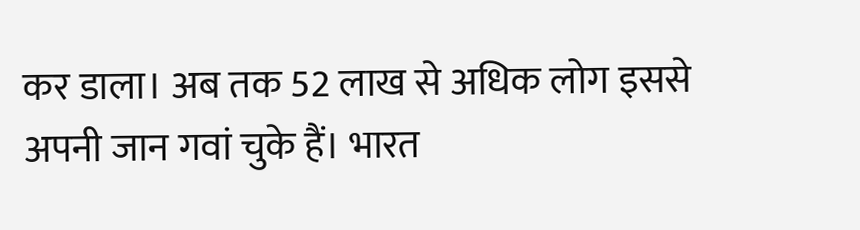कर डाला। अब तक 52 लाख से अधिक लोग इससे अपनी जान गवां चुके हैं। भारत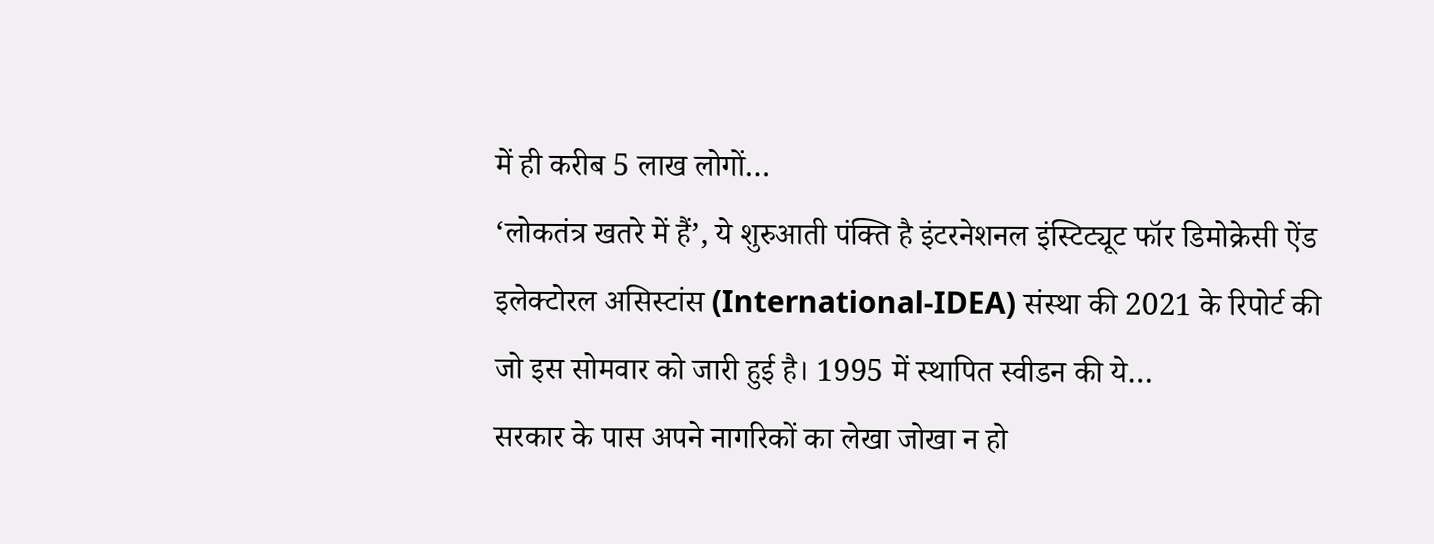में ही करीब 5 लाख लोगों…
‘लोकतंत्र खतरे में हैं’, ये शुरुआती पंक्ति है इंटरनेशनल इंस्टिट्यूट फॉर डिमोक्रेसी ऐंड इलेक्टोरल असिस्टांस (International-IDEA) संस्था की 2021 के रिपोर्ट की जो इस सोमवार को जारी हुई है। 1995 में स्थापित स्वीडन की ये…
सरकार के पास अपने नागरिकों का लेखा जोखा न हो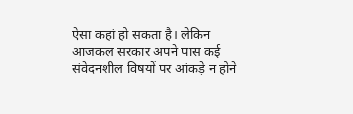ऐसा कहां हो सकता है। लेकिन आजकल सरकार अपने पास कई संवेदनशील विषयों पर आंकड़े न होने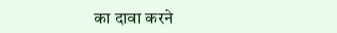का दावा करने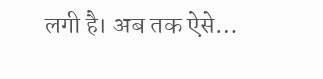लगी है। अब तक ऐसे…